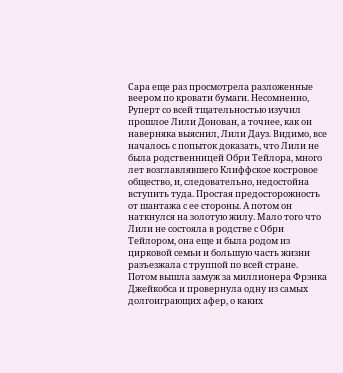Сара еще раз просмотрела разложенные веером по кровати бумаги. Несомненно, Руперт со всей тщательностью изучил прошлое Лили Донован, а точнее, как он наверняка выяснил, Лили Дауз. Видимо, все началось с попыток доказать, что Лили не была родственницей Обри Тейлора, много лет возглавлявшего Клиффское костровое общество, и, следовательно, недостойна вступить туда. Простая предосторожность от шантажа с ее стороны. А потом он наткнулся на золотую жилу. Мало того что Лили не состояла в родстве с Обри Тейлором, она еще и была родом из цирковой семьи и большую часть жизни разъезжала с труппой по всей стране. Потом вышла замуж за миллионера Фрэнка Джейкобса и провернула одну из самых долгоиграющих афер, о каких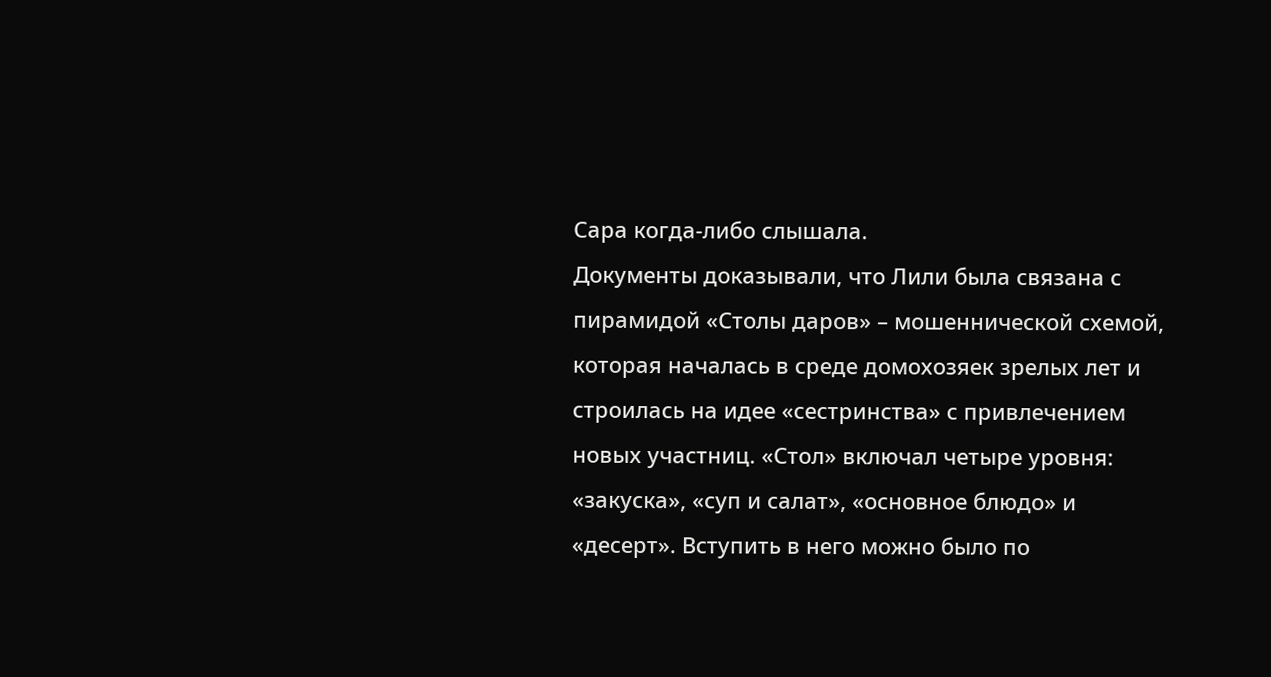Сара когда-либо слышала.
Документы доказывали, что Лили была связана с пирамидой «Столы даров» – мошеннической схемой, которая началась в среде домохозяек зрелых лет и строилась на идее «сестринства» с привлечением новых участниц. «Стол» включал четыре уровня: «закуска», «суп и салат», «основное блюдо» и «десерт». Вступить в него можно было по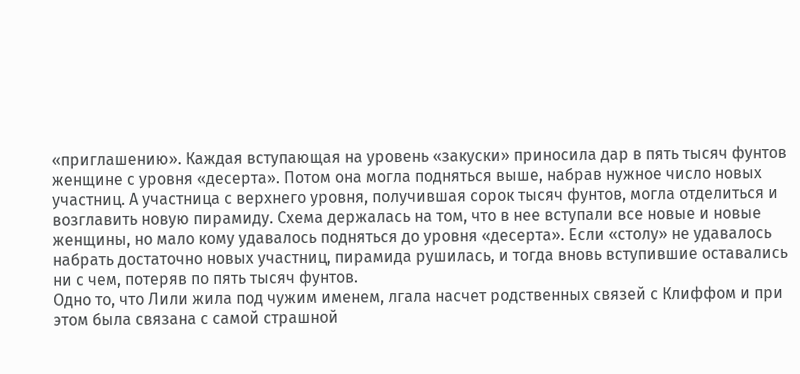«приглашению». Каждая вступающая на уровень «закуски» приносила дар в пять тысяч фунтов женщине с уровня «десерта». Потом она могла подняться выше, набрав нужное число новых участниц. А участница с верхнего уровня, получившая сорок тысяч фунтов, могла отделиться и возглавить новую пирамиду. Схема держалась на том, что в нее вступали все новые и новые женщины, но мало кому удавалось подняться до уровня «десерта». Если «столу» не удавалось набрать достаточно новых участниц, пирамида рушилась, и тогда вновь вступившие оставались ни с чем, потеряв по пять тысяч фунтов.
Одно то, что Лили жила под чужим именем, лгала насчет родственных связей с Клиффом и при этом была связана с самой страшной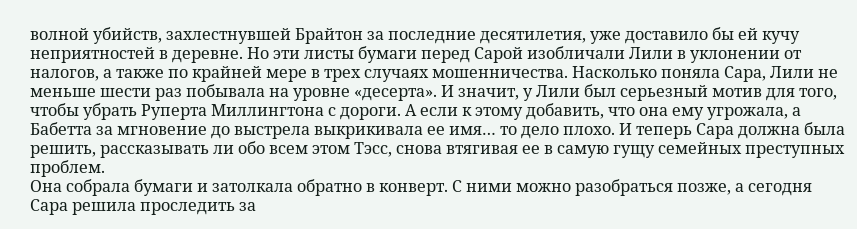волной убийств, захлестнувшей Брайтон за последние десятилетия, уже доставило бы ей кучу неприятностей в деревне. Но эти листы бумаги перед Сарой изобличали Лили в уклонении от налогов, а также по крайней мере в трех случаях мошенничества. Насколько поняла Сара, Лили не меньше шести раз побывала на уровне «десерта». И значит, у Лили был серьезный мотив для того, чтобы убрать Руперта Миллингтона с дороги. А если к этому добавить, что она ему угрожала, а Бабетта за мгновение до выстрела выкрикивала ее имя… то дело плохо. И теперь Сара должна была решить, рассказывать ли обо всем этом Тэсс, снова втягивая ее в самую гущу семейных преступных проблем.
Она собрала бумаги и затолкала обратно в конверт. С ними можно разобраться позже, а сегодня Сара решила проследить за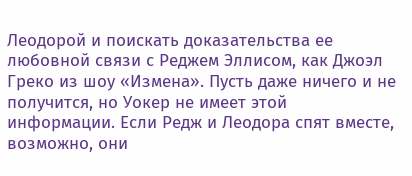Леодорой и поискать доказательства ее любовной связи с Реджем Эллисом, как Джоэл Греко из шоу «Измена». Пусть даже ничего и не получится, но Уокер не имеет этой информации. Если Редж и Леодора спят вместе, возможно, они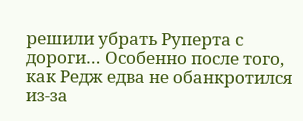решили убрать Руперта с дороги… Особенно после того, как Редж едва не обанкротился из-за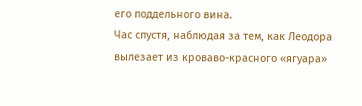его поддельного вина.
Час спустя, наблюдая за тем, как Леодора вылезает из кроваво-красного «ягуара»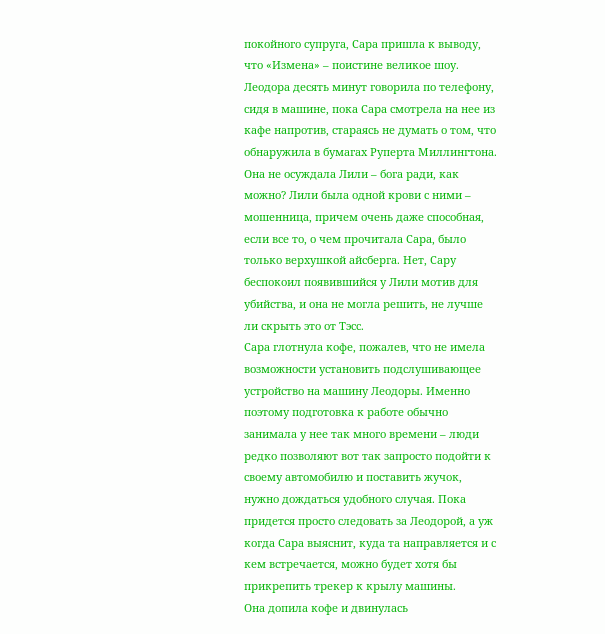покойного супруга, Сара пришла к выводу, что «Измена» – поистине великое шоу. Леодора десять минут говорила по телефону, сидя в машине, пока Сара смотрела на нее из кафе напротив, стараясь не думать о том, что обнаружила в бумагах Руперта Миллингтона. Она не осуждала Лили – бога ради, как можно? Лили была одной крови с ними – мошенница, причем очень даже способная, если все то, о чем прочитала Сара, было только верхушкой айсберга. Нет, Сару беспокоил появившийся у Лили мотив для убийства, и она не могла решить, не лучше ли скрыть это от Тэсс.
Сара глотнула кофе, пожалев, что не имела возможности установить подслушивающее устройство на машину Леодоры. Именно поэтому подготовка к работе обычно занимала у нее так много времени – люди редко позволяют вот так запросто подойти к своему автомобилю и поставить жучок, нужно дождаться удобного случая. Пока придется просто следовать за Леодорой, а уж когда Сара выяснит, куда та направляется и с кем встречается, можно будет хотя бы прикрепить трекер к крылу машины.
Она допила кофе и двинулась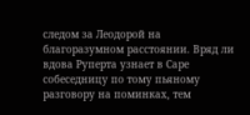следом за Леодорой на благоразумном расстоянии. Вряд ли вдова Руперта узнает в Саре собеседницу по тому пьяному разговору на поминках, тем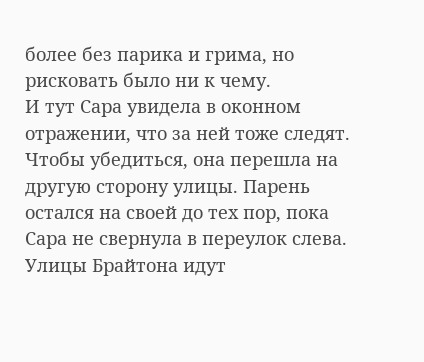более без парика и грима, но рисковать было ни к чему.
И тут Сара увидела в оконном отражении, что за ней тоже следят. Чтобы убедиться, она перешла на другую сторону улицы. Парень остался на своей до тех пор, пока Сара не свернула в переулок слева. Улицы Брайтона идут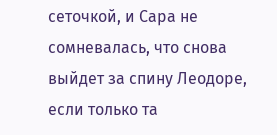сеточкой, и Сара не сомневалась, что снова выйдет за спину Леодоре, если только та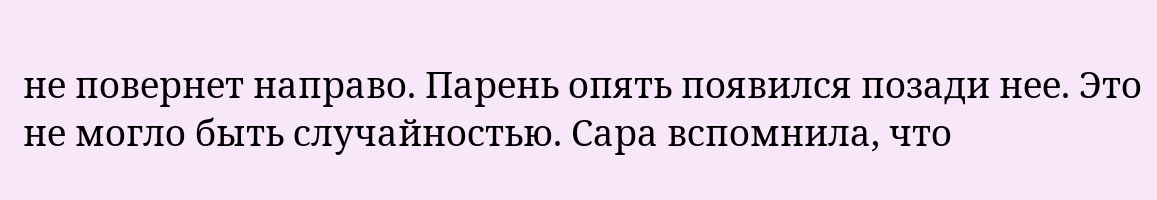не повернет направо. Парень опять появился позади нее. Это не могло быть случайностью. Сара вспомнила, что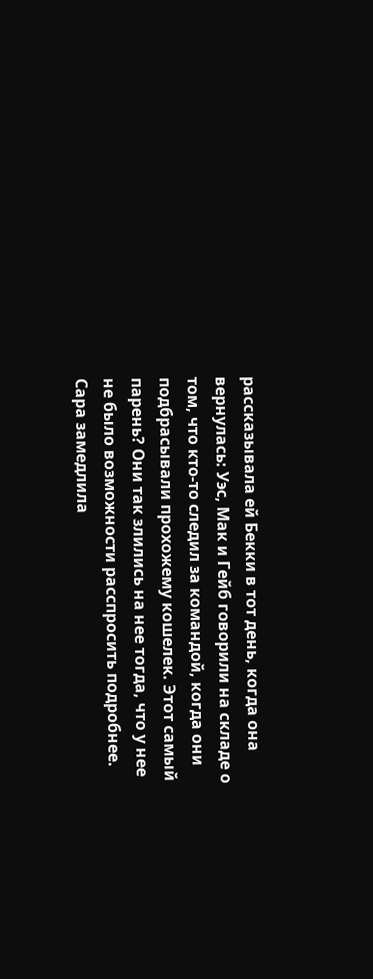рассказывала ей Бекки в тот день, когда она вернулась: Уэс, Мак и Гейб говорили на складе о том, что кто-то следил за командой, когда они подбрасывали прохожему кошелек. Этот самый парень? Они так злились на нее тогда, что у нее не было возможности расспросить подробнее.
Сара замедлила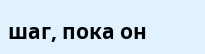шаг, пока он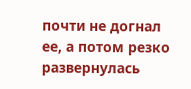почти не догнал ее, а потом резко развернулась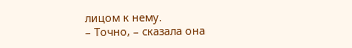лицом к нему.
– Точно, – сказала она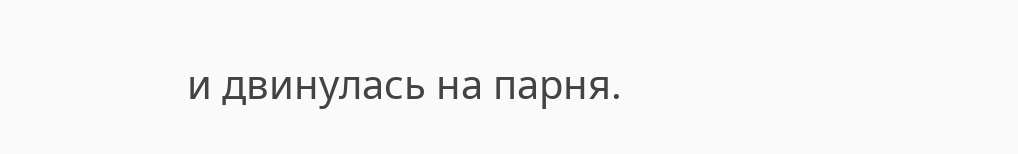и двинулась на парня.